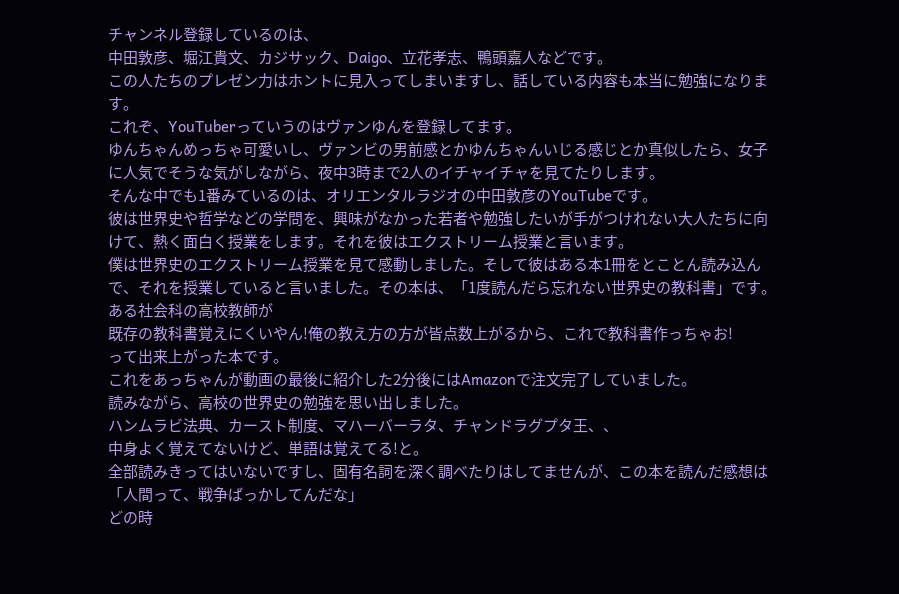チャンネル登録しているのは、
中田敦彦、堀江貴文、カジサック、Daigo、立花孝志、鴨頭嘉人などです。
この人たちのプレゼン力はホントに見入ってしまいますし、話している内容も本当に勉強になります。
これぞ、YouTuberっていうのはヴァンゆんを登録してます。
ゆんちゃんめっちゃ可愛いし、ヴァンビの男前感とかゆんちゃんいじる感じとか真似したら、女子に人気でそうな気がしながら、夜中3時まで2人のイチャイチャを見てたりします。
そんな中でも1番みているのは、オリエンタルラジオの中田敦彦のYouTubeです。
彼は世界史や哲学などの学問を、興味がなかった若者や勉強したいが手がつけれない大人たちに向けて、熱く面白く授業をします。それを彼はエクストリーム授業と言います。
僕は世界史のエクストリーム授業を見て感動しました。そして彼はある本1冊をとことん読み込んで、それを授業していると言いました。その本は、「1度読んだら忘れない世界史の教科書」です。
ある社会科の高校教師が
既存の教科書覚えにくいやん!俺の教え方の方が皆点数上がるから、これで教科書作っちゃお!
って出来上がった本です。
これをあっちゃんが動画の最後に紹介した2分後にはAmazonで注文完了していました。
読みながら、高校の世界史の勉強を思い出しました。
ハンムラビ法典、カースト制度、マハーバーラタ、チャンドラグプタ王、、
中身よく覚えてないけど、単語は覚えてる!と。
全部読みきってはいないですし、固有名詞を深く調べたりはしてませんが、この本を読んだ感想は
「人間って、戦争ばっかしてんだな」
どの時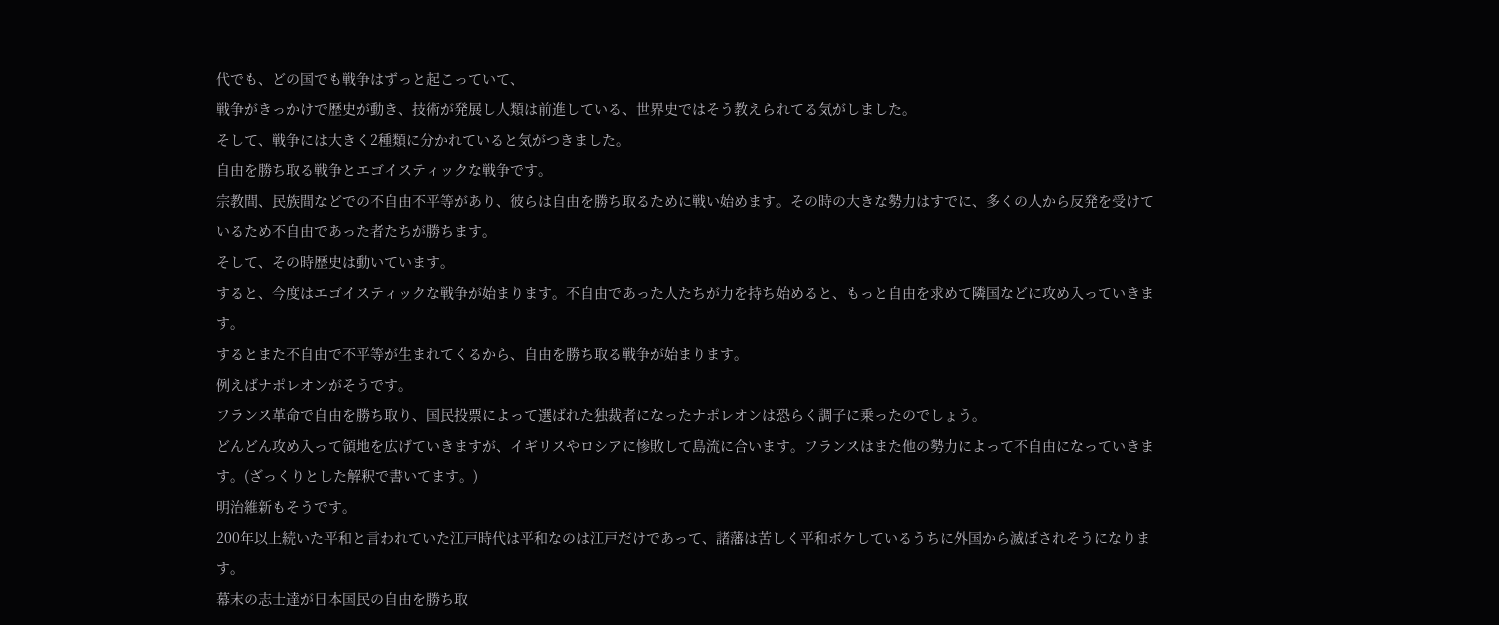代でも、どの国でも戦争はずっと起こっていて、
戦争がきっかけで歴史が動き、技術が発展し人類は前進している、世界史ではそう教えられてる気がしました。
そして、戦争には大きく2種類に分かれていると気がつきました。
自由を勝ち取る戦争とエゴイスティックな戦争です。
宗教間、民族間などでの不自由不平等があり、彼らは自由を勝ち取るために戦い始めます。その時の大きな勢力はすでに、多くの人から反発を受けているため不自由であった者たちが勝ちます。
そして、その時歴史は動いています。
すると、今度はエゴイスティックな戦争が始まります。不自由であった人たちが力を持ち始めると、もっと自由を求めて隣国などに攻め入っていきます。
するとまた不自由で不平等が生まれてくるから、自由を勝ち取る戦争が始まります。
例えばナポレオンがそうです。
フランス革命で自由を勝ち取り、国民投票によって選ばれた独裁者になったナポレオンは恐らく調子に乗ったのでしょう。
どんどん攻め入って領地を広げていきますが、イギリスやロシアに惨敗して島流に合います。フランスはまた他の勢力によって不自由になっていきます。(ざっくりとした解釈で書いてます。)
明治維新もそうです。
200年以上続いた平和と言われていた江戸時代は平和なのは江戸だけであって、諸藩は苦しく平和ボケしているうちに外国から滅ぼされそうになります。
幕末の志士達が日本国民の自由を勝ち取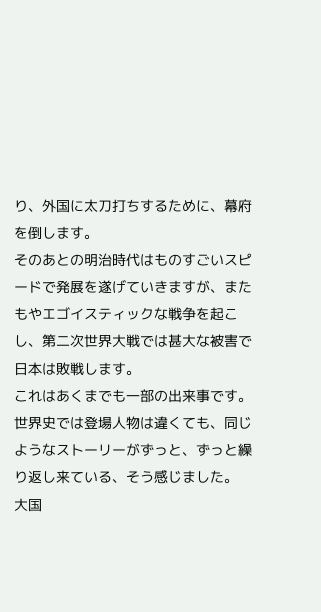り、外国に太刀打ちするために、幕府を倒します。
そのあとの明治時代はものすごいスピードで発展を遂げていきますが、またもやエゴイスティックな戦争を起こし、第二次世界大戦では甚大な被害で日本は敗戦します。
これはあくまでも一部の出来事です。世界史では登場人物は違くても、同じようなストーリーがずっと、ずっと繰り返し来ている、そう感じました。
大国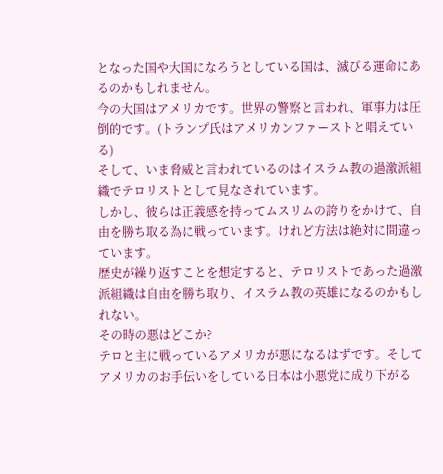となった国や大国になろうとしている国は、滅びる運命にあるのかもしれません。
今の大国はアメリカです。世界の警察と言われ、軍事力は圧倒的です。(トランプ氏はアメリカンファーストと唱えている)
そして、いま脅威と言われているのはイスラム教の過激派組織でテロリストとして見なされています。
しかし、彼らは正義感を持ってムスリムの誇りをかけて、自由を勝ち取る為に戦っています。けれど方法は絶対に間違っています。
歴史が繰り返すことを想定すると、テロリストであった過激派組織は自由を勝ち取り、イスラム教の英雄になるのかもしれない。
その時の悪はどこか?
テロと主に戦っているアメリカが悪になるはずです。そしてアメリカのお手伝いをしている日本は小悪党に成り下がる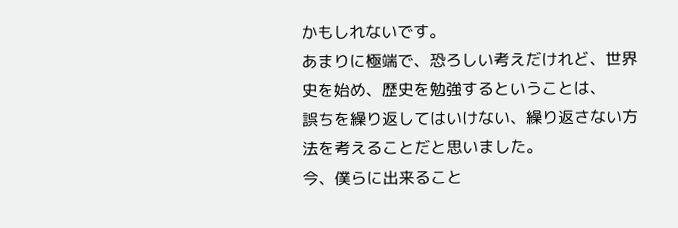かもしれないです。
あまりに極端で、恐ろしい考えだけれど、世界史を始め、歴史を勉強するということは、
誤ちを繰り返してはいけない、繰り返さない方法を考えることだと思いました。
今、僕らに出来ること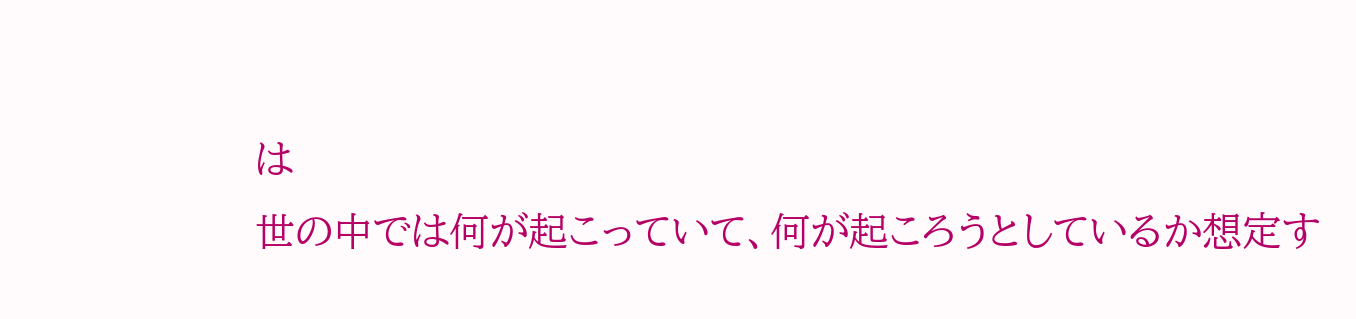は
世の中では何が起こっていて、何が起ころうとしているか想定す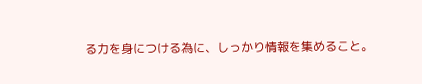る力を身につける為に、しっかり情報を集めること。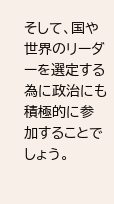そして、国や世界のリーダーを選定する為に政治にも積極的に参加することでしょう。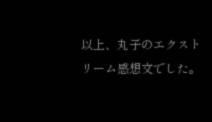以上、丸子のエクストリーム感想文でした。